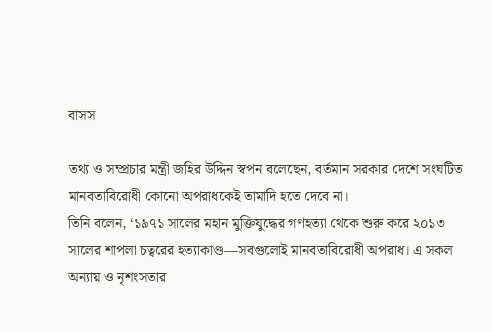বাসস

তথ্য ও সম্প্রচার মন্ত্রী জহির উদ্দিন স্বপন বলেছেন, বর্তমান সরকার দেশে সংঘটিত মানবতাবিরোধী কোনো অপরাধকেই তামাদি হতে দেবে না।
তিনি বলেন, ‘১৯৭১ সালের মহান মুক্তিযুদ্ধের গণহত্যা থেকে শুরু করে ২০১৩ সালের শাপলা চত্বরের হত্যাকাণ্ড—সবগুলোই মানবতাবিরোধী অপরাধ। এ সকল অন্যায় ও নৃশংসতার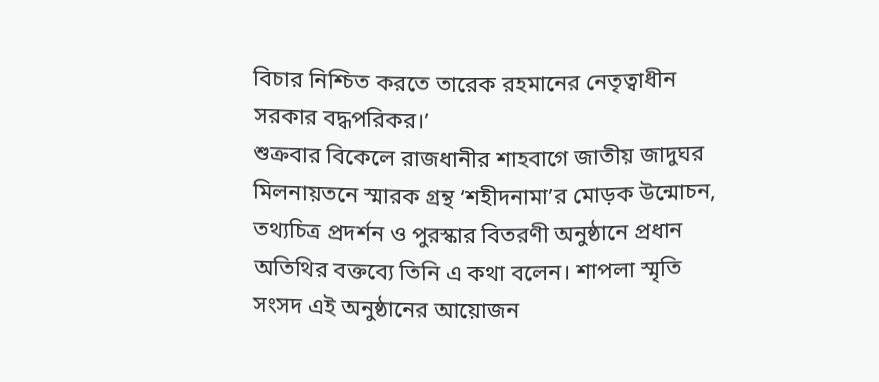বিচার নিশ্চিত করতে তারেক রহমানের নেতৃত্বাধীন সরকার বদ্ধপরিকর।’
শুক্রবার বিকেলে রাজধানীর শাহবাগে জাতীয় জাদুঘর মিলনায়তনে স্মারক গ্রন্থ ‘শহীদনামা’র মোড়ক উন্মোচন, তথ্যচিত্র প্রদর্শন ও পুরস্কার বিতরণী অনুষ্ঠানে প্রধান অতিথির বক্তব্যে তিনি এ কথা বলেন। শাপলা স্মৃতি সংসদ এই অনুষ্ঠানের আয়োজন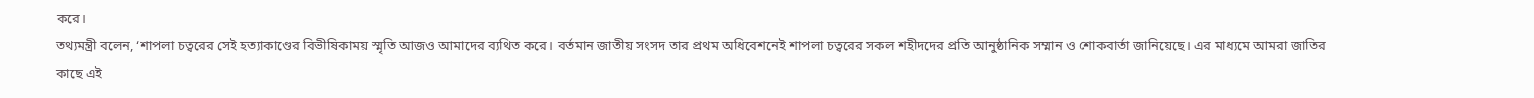করে।
তথ্যমন্ত্রী বলেন, ‘শাপলা চত্বরের সেই হত্যাকাণ্ডের বিভীষিকাময় স্মৃতি আজও আমাদের ব্যথিত করে। বর্তমান জাতীয় সংসদ তার প্রথম অধিবেশনেই শাপলা চত্বরের সকল শহীদদের প্রতি আনুষ্ঠানিক সম্মান ও শোকবার্তা জানিয়েছে। এর মাধ্যমে আমরা জাতির কাছে এই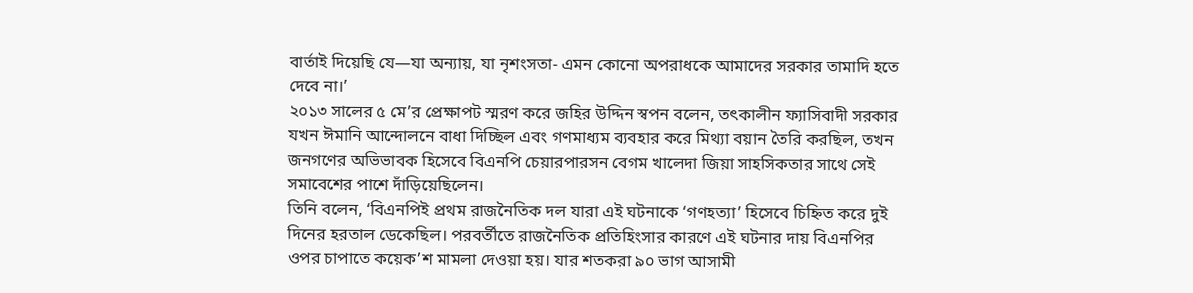বার্তাই দিয়েছি যে—যা অন্যায়, যা নৃশংসতা- এমন কোনো অপরাধকে আমাদের সরকার তামাদি হতে দেবে না।’
২০১৩ সালের ৫ মে’র প্রেক্ষাপট স্মরণ করে জহির উদ্দিন স্বপন বলেন, তৎকালীন ফ্যাসিবাদী সরকার যখন ঈমানি আন্দোলনে বাধা দিচ্ছিল এবং গণমাধ্যম ব্যবহার করে মিথ্যা বয়ান তৈরি করছিল, তখন জনগণের অভিভাবক হিসেবে বিএনপি চেয়ারপারসন বেগম খালেদা জিয়া সাহসিকতার সাথে সেই সমাবেশের পাশে দাঁড়িয়েছিলেন।
তিনি বলেন, ‘বিএনপিই প্রথম রাজনৈতিক দল যারা এই ঘটনাকে ‘গণহত্যা’ হিসেবে চিহ্নিত করে দুই দিনের হরতাল ডেকেছিল। পরবর্তীতে রাজনৈতিক প্রতিহিংসার কারণে এই ঘটনার দায় বিএনপির ওপর চাপাতে কয়েক’শ মামলা দেওয়া হয়। যার শতকরা ৯০ ভাগ আসামী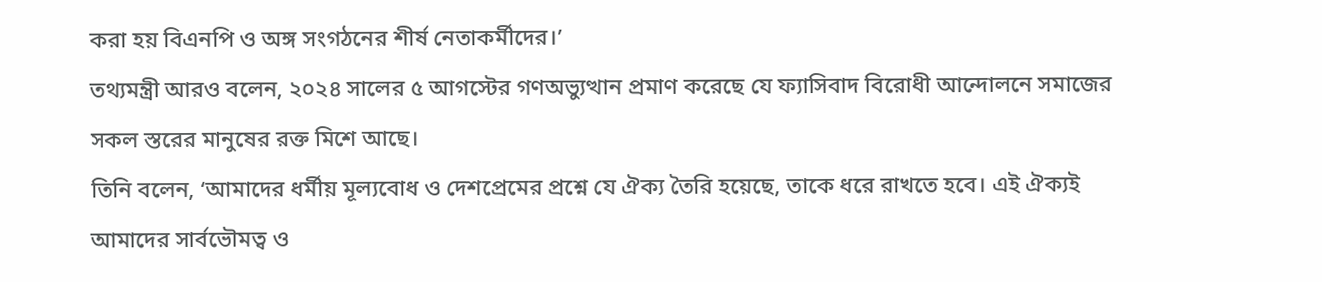করা হয় বিএনপি ও অঙ্গ সংগঠনের শীর্ষ নেতাকর্মীদের।’
তথ্যমন্ত্রী আরও বলেন, ২০২৪ সালের ৫ আগস্টের গণঅভ্যুত্থান প্রমাণ করেছে যে ফ্যাসিবাদ বিরোধী আন্দোলনে সমাজের সকল স্তরের মানুষের রক্ত মিশে আছে।
তিনি বলেন, ‘আমাদের ধর্মীয় মূল্যবোধ ও দেশপ্রেমের প্রশ্নে যে ঐক্য তৈরি হয়েছে, তাকে ধরে রাখতে হবে। এই ঐক্যই আমাদের সার্বভৌমত্ব ও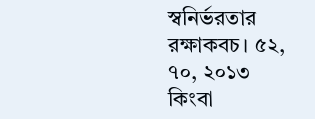স্বনির্ভরতার রক্ষাকবচ। ৫২, ৭০, ২০১৩ কিংবা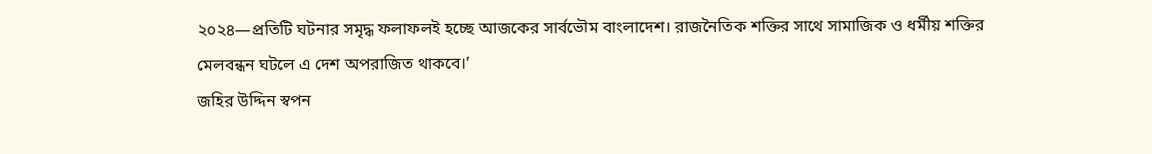২০২৪—প্রতিটি ঘটনার সমৃদ্ধ ফলাফলই হচ্ছে আজকের সার্বভৌম বাংলাদেশ। রাজনৈতিক শক্তির সাথে সামাজিক ও ধর্মীয় শক্তির মেলবন্ধন ঘটলে এ দেশ অপরাজিত থাকবে।’
জহির উদ্দিন স্বপন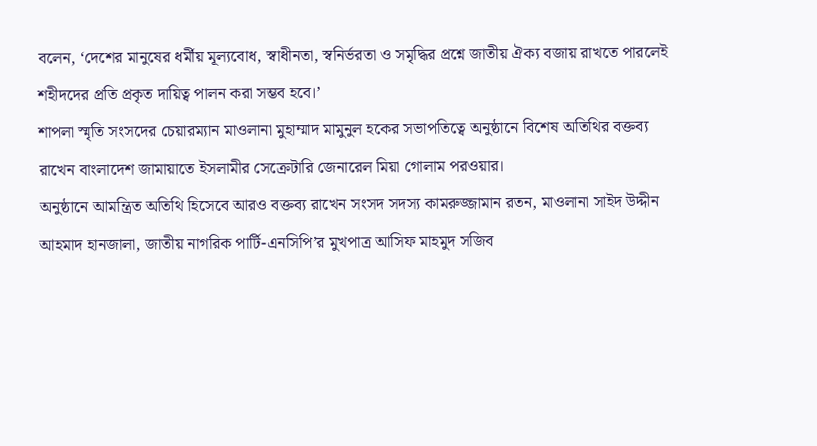বলেন, ‘দেশের মানুষের ধর্মীয় মূল্যবোধ, স্বাধীনতা, স্বনির্ভরতা ও সমৃদ্ধির প্রশ্নে জাতীয় ঐক্য বজায় রাখতে পারলেই শহীদদের প্রতি প্রকৃত দায়িত্ব পালন করা সম্ভব হবে।’
শাপলা স্মৃতি সংসদের চেয়ারম্যান মাওলানা মুহাম্মাদ মামুনুল হকের সভাপতিত্বে অনুষ্ঠানে বিশেষ অতিথির বক্তব্য রাখেন বাংলাদেশ জামায়াতে ইসলামীর সেক্রেটারি জেনারেল মিয়া গোলাম পরওয়ার।
অনুষ্ঠানে আমন্ত্রিত অতিথি হিসেবে আরও বক্তব্য রাখেন সংসদ সদস্য কামরুজ্জামান রতন, মাওলানা সাইদ উদ্দীন আহমাদ হানজালা, জাতীয় নাগরিক পার্টি-এনসিপি’র মুখপাত্র আসিফ মাহমুদ সজিব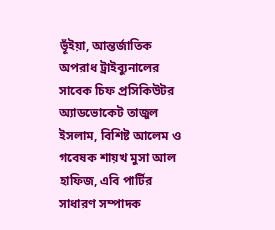ভূঁইয়া, আন্তর্জাতিক অপরাধ ট্রাইব্যুনালের সাবেক চিফ প্রসিকিউটর অ্যাডভোকেট তাজুল ইসলাম, বিশিষ্ট আলেম ও গবেষক শায়খ মুসা আল হাফিজ, এবি পার্টির সাধারণ সম্পাদক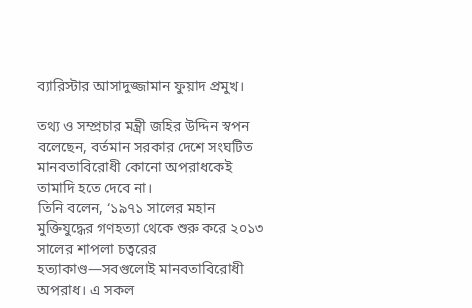ব্যারিস্টার আসাদুজ্জামান ফুয়াদ প্রমুখ।

তথ্য ও সম্প্রচার মন্ত্রী জহির উদ্দিন স্বপন বলেছেন, বর্তমান সরকার দেশে সংঘটিত মানবতাবিরোধী কোনো অপরাধকেই তামাদি হতে দেবে না।
তিনি বলেন, ‘১৯৭১ সালের মহান মুক্তিযুদ্ধের গণহত্যা থেকে শুরু করে ২০১৩ সালের শাপলা চত্বরের হত্যাকাণ্ড—সবগুলোই মানবতাবিরোধী অপরাধ। এ সকল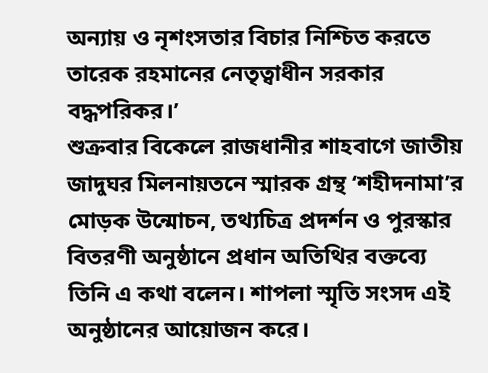অন্যায় ও নৃশংসতার বিচার নিশ্চিত করতে তারেক রহমানের নেতৃত্বাধীন সরকার বদ্ধপরিকর।’
শুক্রবার বিকেলে রাজধানীর শাহবাগে জাতীয় জাদুঘর মিলনায়তনে স্মারক গ্রন্থ ‘শহীদনামা’র মোড়ক উন্মোচন, তথ্যচিত্র প্রদর্শন ও পুরস্কার বিতরণী অনুষ্ঠানে প্রধান অতিথির বক্তব্যে তিনি এ কথা বলেন। শাপলা স্মৃতি সংসদ এই অনুষ্ঠানের আয়োজন করে।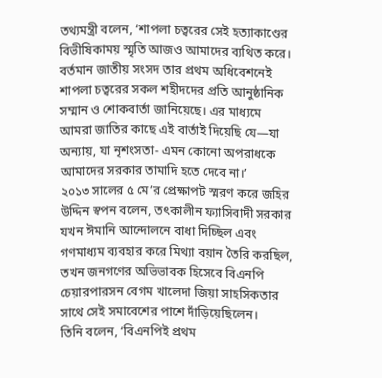তথ্যমন্ত্রী বলেন, ‘শাপলা চত্বরের সেই হত্যাকাণ্ডের বিভীষিকাময় স্মৃতি আজও আমাদের ব্যথিত করে। বর্তমান জাতীয় সংসদ তার প্রথম অধিবেশনেই শাপলা চত্বরের সকল শহীদদের প্রতি আনুষ্ঠানিক সম্মান ও শোকবার্তা জানিয়েছে। এর মাধ্যমে আমরা জাতির কাছে এই বার্তাই দিয়েছি যে—যা অন্যায়, যা নৃশংসতা- এমন কোনো অপরাধকে আমাদের সরকার তামাদি হতে দেবে না।’
২০১৩ সালের ৫ মে’র প্রেক্ষাপট স্মরণ করে জহির উদ্দিন স্বপন বলেন, তৎকালীন ফ্যাসিবাদী সরকার যখন ঈমানি আন্দোলনে বাধা দিচ্ছিল এবং গণমাধ্যম ব্যবহার করে মিথ্যা বয়ান তৈরি করছিল, তখন জনগণের অভিভাবক হিসেবে বিএনপি চেয়ারপারসন বেগম খালেদা জিয়া সাহসিকতার সাথে সেই সমাবেশের পাশে দাঁড়িয়েছিলেন।
তিনি বলেন, ‘বিএনপিই প্রথম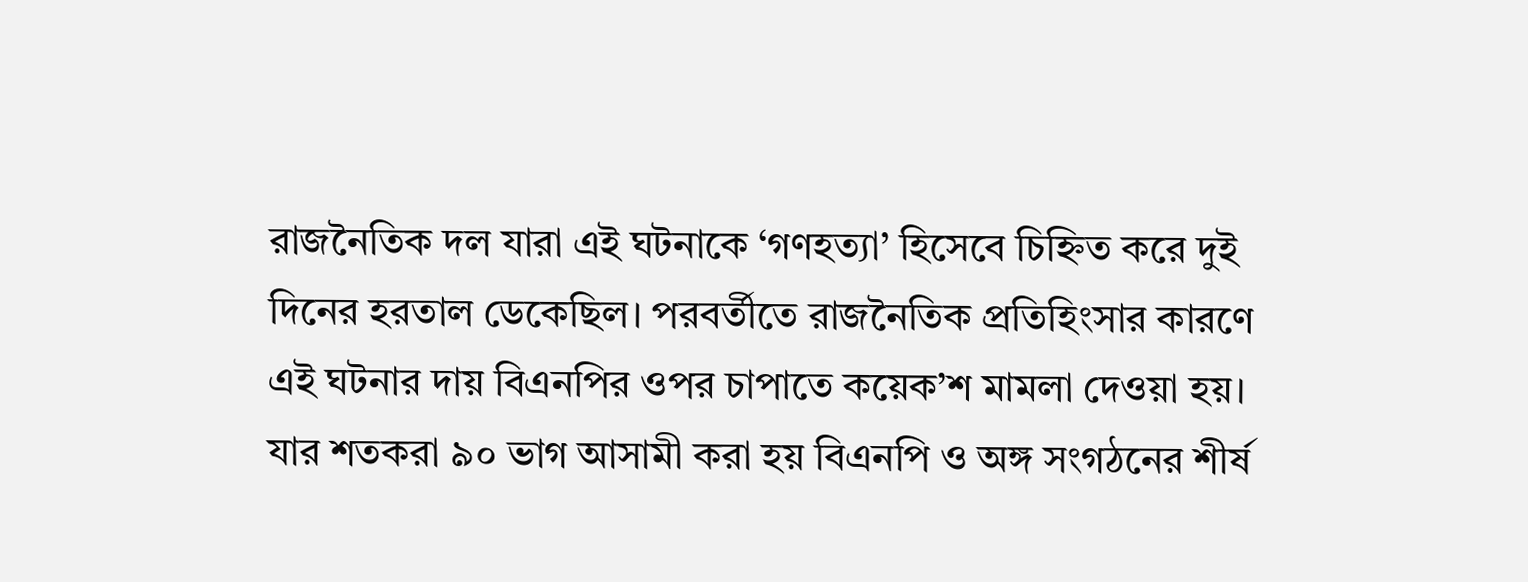রাজনৈতিক দল যারা এই ঘটনাকে ‘গণহত্যা’ হিসেবে চিহ্নিত করে দুই দিনের হরতাল ডেকেছিল। পরবর্তীতে রাজনৈতিক প্রতিহিংসার কারণে এই ঘটনার দায় বিএনপির ওপর চাপাতে কয়েক’শ মামলা দেওয়া হয়। যার শতকরা ৯০ ভাগ আসামী করা হয় বিএনপি ও অঙ্গ সংগঠনের শীর্ষ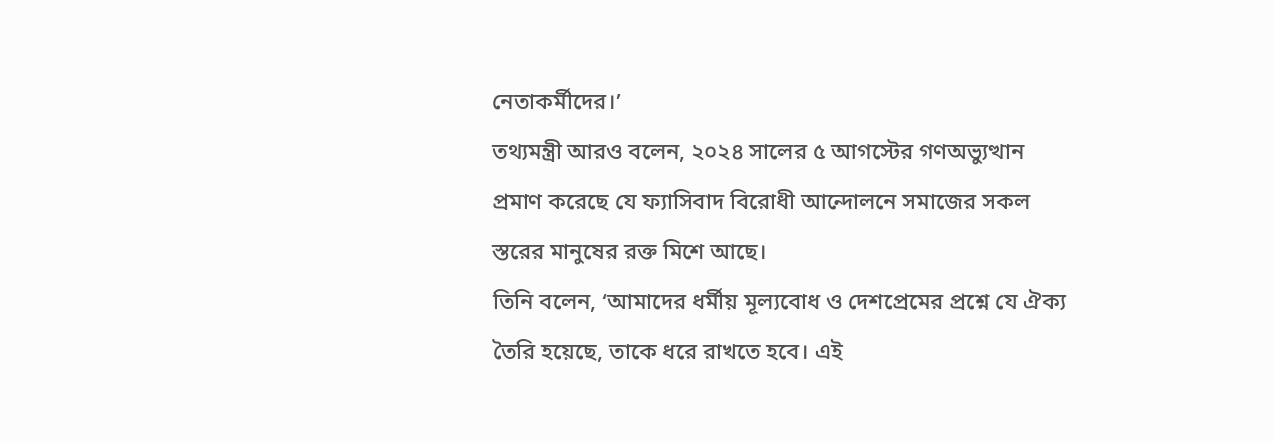নেতাকর্মীদের।’
তথ্যমন্ত্রী আরও বলেন, ২০২৪ সালের ৫ আগস্টের গণঅভ্যুত্থান প্রমাণ করেছে যে ফ্যাসিবাদ বিরোধী আন্দোলনে সমাজের সকল স্তরের মানুষের রক্ত মিশে আছে।
তিনি বলেন, ‘আমাদের ধর্মীয় মূল্যবোধ ও দেশপ্রেমের প্রশ্নে যে ঐক্য তৈরি হয়েছে, তাকে ধরে রাখতে হবে। এই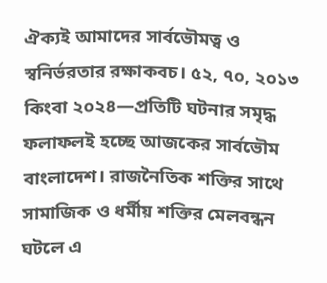ঐক্যই আমাদের সার্বভৌমত্ব ও স্বনির্ভরতার রক্ষাকবচ। ৫২, ৭০, ২০১৩ কিংবা ২০২৪—প্রতিটি ঘটনার সমৃদ্ধ ফলাফলই হচ্ছে আজকের সার্বভৌম বাংলাদেশ। রাজনৈতিক শক্তির সাথে সামাজিক ও ধর্মীয় শক্তির মেলবন্ধন ঘটলে এ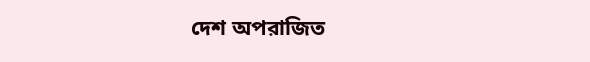দেশ অপরাজিত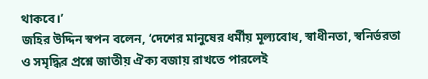থাকবে।’
জহির উদ্দিন স্বপন বলেন, ‘দেশের মানুষের ধর্মীয় মূল্যবোধ, স্বাধীনতা, স্বনির্ভরতা ও সমৃদ্ধির প্রশ্নে জাতীয় ঐক্য বজায় রাখতে পারলেই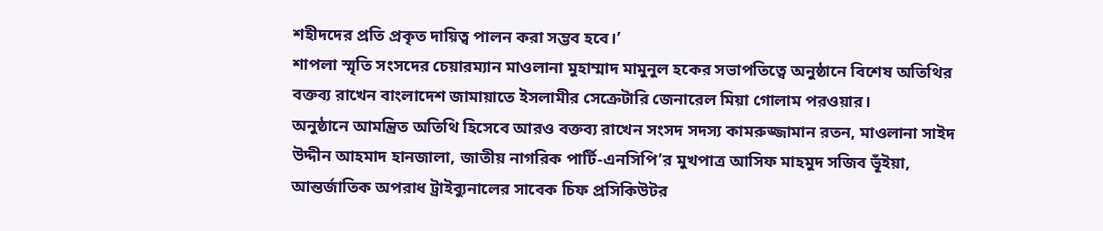শহীদদের প্রতি প্রকৃত দায়িত্ব পালন করা সম্ভব হবে।’
শাপলা স্মৃতি সংসদের চেয়ারম্যান মাওলানা মুহাম্মাদ মামুনুল হকের সভাপতিত্বে অনুষ্ঠানে বিশেষ অতিথির বক্তব্য রাখেন বাংলাদেশ জামায়াতে ইসলামীর সেক্রেটারি জেনারেল মিয়া গোলাম পরওয়ার।
অনুষ্ঠানে আমন্ত্রিত অতিথি হিসেবে আরও বক্তব্য রাখেন সংসদ সদস্য কামরুজ্জামান রতন, মাওলানা সাইদ উদ্দীন আহমাদ হানজালা, জাতীয় নাগরিক পার্টি-এনসিপি’র মুখপাত্র আসিফ মাহমুদ সজিব ভূঁইয়া, আন্তর্জাতিক অপরাধ ট্রাইব্যুনালের সাবেক চিফ প্রসিকিউটর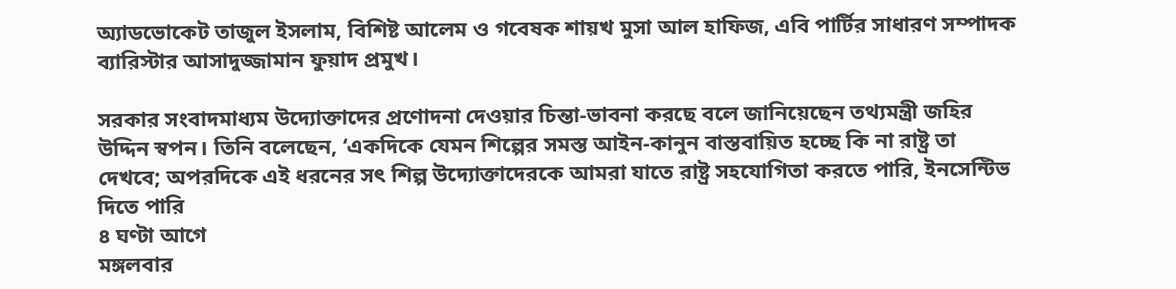অ্যাডভোকেট তাজুল ইসলাম, বিশিষ্ট আলেম ও গবেষক শায়খ মুসা আল হাফিজ, এবি পার্টির সাধারণ সম্পাদক ব্যারিস্টার আসাদুজ্জামান ফুয়াদ প্রমুখ।

সরকার সংবাদমাধ্যম উদ্যোক্তাদের প্রণোদনা দেওয়ার চিন্তা-ভাবনা করছে বলে জানিয়েছেন তথ্যমন্ত্রী জহির উদ্দিন স্বপন। তিনি বলেছেন, ‘একদিকে যেমন শিল্পের সমস্ত আইন-কানুন বাস্তবায়িত হচ্ছে কি না রাষ্ট্র তা দেখবে; অপরদিকে এই ধরনের সৎ শিল্প উদ্যোক্তাদেরকে আমরা যাতে রাষ্ট্র সহযোগিতা করতে পারি, ইনসেন্টিভ দিতে পারি
৪ ঘণ্টা আগে
মঙ্গলবার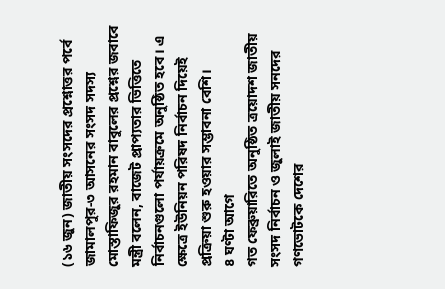(১৬ জুন) জাতীয় সংসদের প্রশ্নোত্তর পর্বে জামালপুর-৩ আসনের সংসদ সদস্য মোস্তাফিজুর রহমান বাবুলের প্রশ্নের জবাবে মন্ত্রী বলেন, বাজেট প্রাপ্যতার ভিত্তিতে নির্বাচনগুলো পর্যায়ক্রমে অনুষ্ঠিত হবে। এ ক্ষেত্রে ইউনিয়ন পরিষদ নির্বাচন দিয়েই প্রক্রিয়া শুরু হওয়ার সম্ভাবনা বেশি।
৪ ঘণ্টা আগে
গত ফেব্রুয়ারিতে অনুষ্ঠিত ত্রয়োদশ জাতীয় সংসদ নির্বাচন ও জুলাই জাতীয় সনদের গণভোটকে দেশের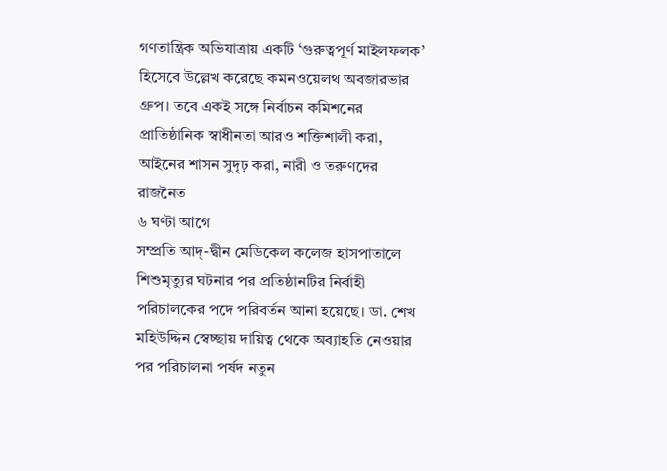গণতান্ত্রিক অভিযাত্রায় একটি ‘গুরুত্বপূর্ণ মাইলফলক’ হিসেবে উল্লেখ করেছে কমনওয়েলথ অবজারভার গ্রুপ। তবে একই সঙ্গে নির্বাচন কমিশনের প্রাতিষ্ঠানিক স্বাধীনতা আরও শক্তিশালী করা, আইনের শাসন সুদৃঢ় করা, নারী ও তরুণদের রাজনৈত
৬ ঘণ্টা আগে
সম্প্রতি আদ্-দ্বীন মেডিকেল কলেজ হাসপাতালে শিশুমৃত্যুর ঘটনার পর প্রতিষ্ঠানটির নির্বাহী পরিচালকের পদে পরিবর্তন আনা হয়েছে। ডা. শেখ মহিউদ্দিন স্বেচ্ছায় দায়িত্ব থেকে অব্যাহতি নেওয়ার পর পরিচালনা পর্ষদ নতুন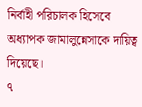নির্বাহী পরিচালক হিসেবে অধ্যাপক জামালুন্নেসাকে দায়িত্ব দিয়েছে।
৭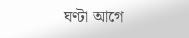ঘণ্টা আগে